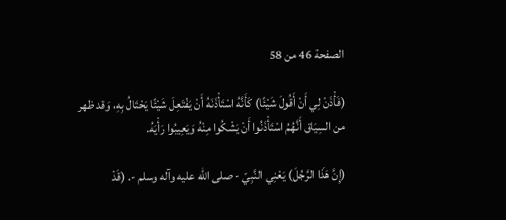الصفحة 46 من 58

(فَأْذَنْ لِي أَنْ أَقُولَ شَيْئًا) كَأَنَّهُ اسْتَأْذَنَهُ أَنْ يَفْتَعِلَ شَيْئًا يَحْتَالُ بِهِ، وَقد ظهر من السِيَاق أَنَّهُمُ اسْتَأْذَنُوا أَنْ يَشْكُوا مِنْهُ وَيَعِيبُوا رَأْيَهُ.

(إِنَّ هَذَا الرَّجُلَ) يَعْنِي النَّبِيّ - صلى الله عليه وآله وسلم -. (قَدْ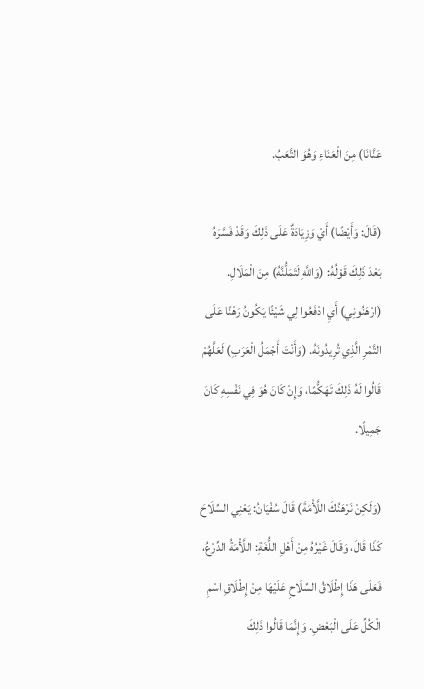عَنَّانَا) مِنَ الْعَنَاءِ وَهُوَ التَّعَبُ.

(قَالَ: وَأَيْضًا) أَيْ وَزِيَادَةٌ عَلَى ذَلِكَ وَقَدْ فَسَّرَهُ بَعْدَ ذَلِكَ قَوْلُهُ: (وَاللَّهِ لَتَمَلُّنَّهُ) مِنَ الْمَلَالِ. (ارْهَنُونِي) أَيِ ادْفَعُوا لِي شَيْئًا يَكُونُ رَهْنًا عَلَى التَّمْرِ الَّذِي تُرِيدُونَهُ. (وَأَنْتَ أَجْمَلُ الْعَرَبِ) لَعَلَّهُمْ قَالُوا لَهُ ذَلِكَ تَهَكُّمًا، وَإِنْ كَانَ هُوَ فِي نَفْسِهِ كَانَ جَمِيلًا.

(وَلَكِنْ نَرْهَنُكَ اللَّأْمَةَ) قَالَ سُفْيَانُ: يَعْنِي السِّلَاحَ كَذَا قَالَ، وَقَالَ غَيْرُهُ مِنْ أَهْلِ اللُّغَةِ: اللَّأْمَةُ الدِّرْعُ، فَعَلَى هَذَا إِطْلَاقُ السِّلَاحِ عَلَيْهَا مِنْ إِطْلَاقِ اسْمِ الْكُلِّ عَلَى الْبَعْضِ. وَإِنَّمَا قَالُوا ذَلِكَ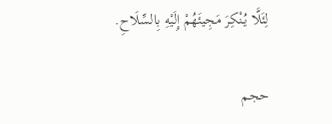لِئَلَّا يُنْكِرَ مَجِيئَهُمْ إِلَيْهِ بِالسِّلَاحِ.

حجم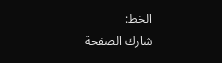الخط:
شارك الصفحة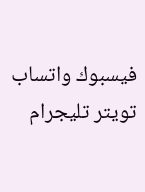فيسبوك واتساب تويتر تليجرام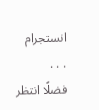انستجرام
. . .
فضلًا انتظر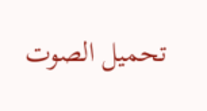تحميل الصوت